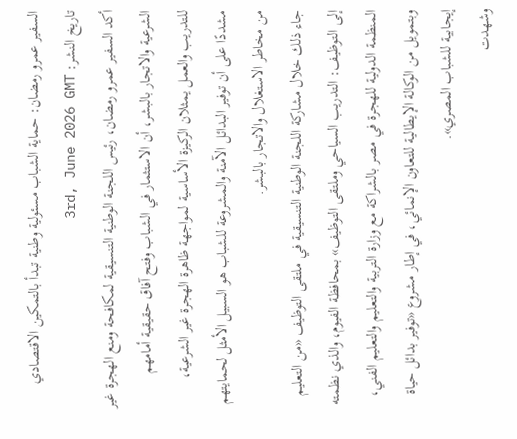السفير عمرو رمضان: حماية الشباب مسئولية وطنية تبدأ بالتمكين الاقتصادي
تاريخ النشر: 3rd, June 2026 GMT
أكد السفير عمرو رمضان، رئيس اللجنة الوطنية التنسيقية لمكافحة ومنع الهجرة غير الشرعية والاتجار بالبشر، أن الاستثمار في الشباب وفتح آفاق حقيقية أمامهم للتدريب والعمل يمثلان الركيزة الأساسية لمواجهة ظاهرة الهجرة غير الشرعية، مشددًا على أن توفير البدائل الآمنة والمشروعة للشباب هو السبيل الأمثل لحمايتهم من مخاطر الاستغلال والاتجار بالبشر.
جاء ذلك خلال مشاركة اللجنة الوطنية التنسيقية في ملتقى التوظيف «من التعليم إلى التوظيف: التدريب السياحي وملتقى التوظيف» بمحافظة الفيوم، والذي نظمته المنظمة الدولية للهجرة في مصر بالشراكة مع وزارة التربية والتعليم والتعليم الفني، وبتمويل من الوكالة الإيطالية للتعاون الإنمائي، في إطار مشروع «توفير بدائل حياة إيجابية للشباب المصري».
وشهدت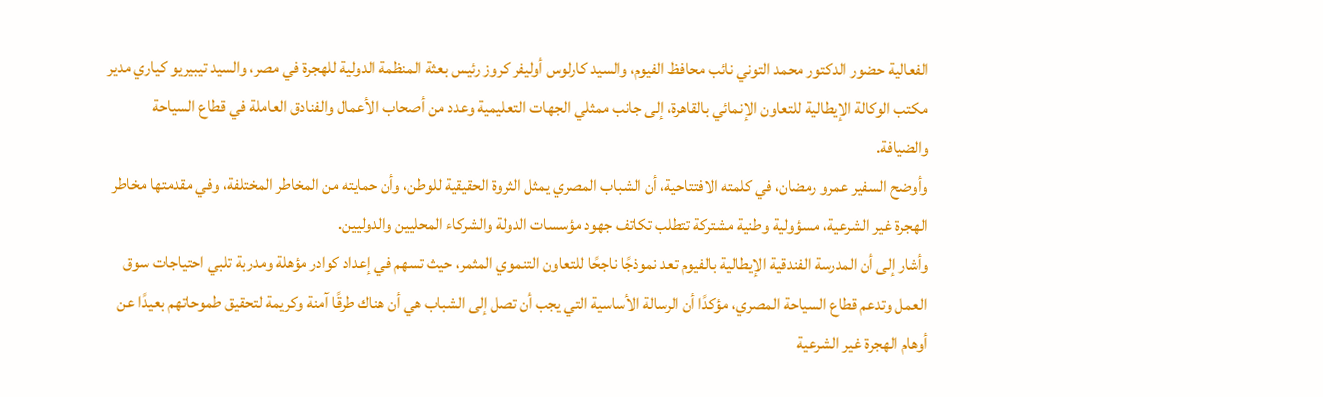الفعالية حضور الدكتور محمد التوني نائب محافظ الفيوم، والسيد كارلوس أوليفر كروز رئيس بعثة المنظمة الدولية للهجرة في مصر، والسيد تيبيريو كياري مدير مكتب الوكالة الإيطالية للتعاون الإنمائي بالقاهرة، إلى جانب ممثلي الجهات التعليمية وعدد من أصحاب الأعمال والفنادق العاملة في قطاع السياحة والضيافة.
وأوضح السفير عمرو رمضان، في كلمته الافتتاحية، أن الشباب المصري يمثل الثروة الحقيقية للوطن، وأن حمايته من المخاطر المختلفة، وفي مقدمتها مخاطر الهجرة غير الشرعية، مسؤولية وطنية مشتركة تتطلب تكاتف جهود مؤسسات الدولة والشركاء المحليين والدوليين.
وأشار إلى أن المدرسة الفندقية الإيطالية بالفيوم تعد نموذجًا ناجحًا للتعاون التنموي المثمر، حيث تسهم في إعداد كوادر مؤهلة ومدربة تلبي احتياجات سوق العمل وتدعم قطاع السياحة المصري، مؤكدًا أن الرسالة الأساسية التي يجب أن تصل إلى الشباب هي أن هناك طرقًا آمنة وكريمة لتحقيق طموحاتهم بعيدًا عن أوهام الهجرة غير الشرعية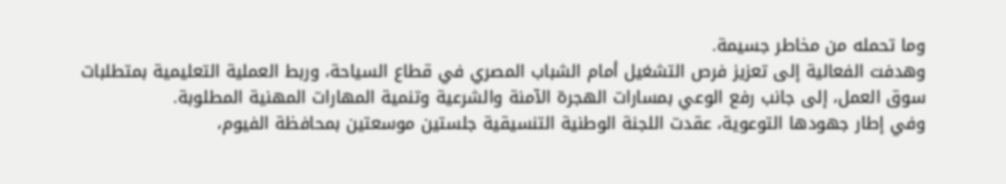وما تحمله من مخاطر جسيمة.
وهدفت الفعالية إلى تعزيز فرص التشغيل أمام الشباب المصري في قطاع السياحة، وربط العملية التعليمية بمتطلبات سوق العمل، إلى جانب رفع الوعي بمسارات الهجرة الآمنة والشرعية وتنمية المهارات المهنية المطلوبة.
وفي إطار جهودها التوعوية، عقدت اللجنة الوطنية التنسيقية جلستين موسعتين بمحافظة الفيوم،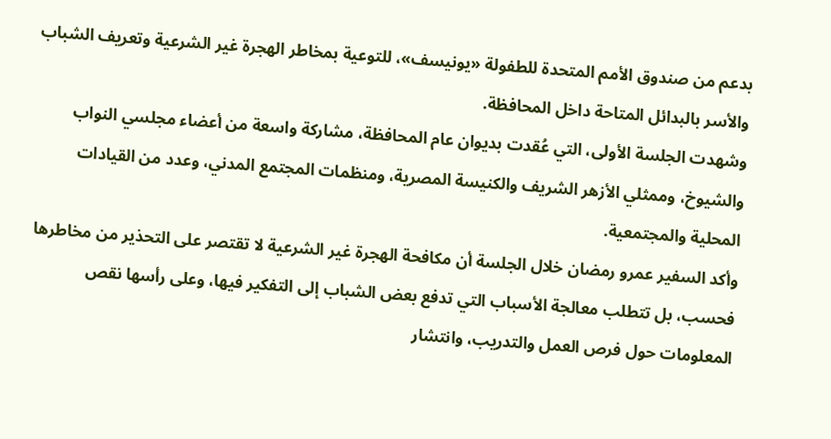بدعم من صندوق الأمم المتحدة للطفولة «يونيسف»، للتوعية بمخاطر الهجرة غير الشرعية وتعريف الشباب والأسر بالبدائل المتاحة داخل المحافظة.
وشهدت الجلسة الأولى، التي عُقدت بديوان عام المحافظة، مشاركة واسعة من أعضاء مجلسي النواب والشيوخ، وممثلي الأزهر الشريف والكنيسة المصرية، ومنظمات المجتمع المدني، وعدد من القيادات المحلية والمجتمعية.
وأكد السفير عمرو رمضان خلال الجلسة أن مكافحة الهجرة غير الشرعية لا تقتصر على التحذير من مخاطرها فحسب، بل تتطلب معالجة الأسباب التي تدفع بعض الشباب إلى التفكير فيها، وعلى رأسها نقص المعلومات حول فرص العمل والتدريب، وانتشار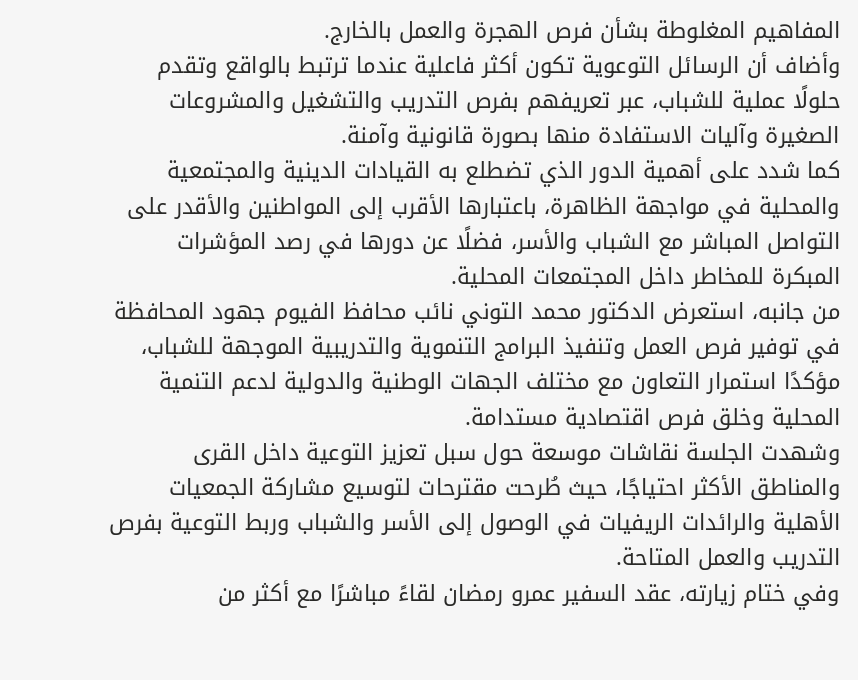المفاهيم المغلوطة بشأن فرص الهجرة والعمل بالخارج.
وأضاف أن الرسائل التوعوية تكون أكثر فاعلية عندما ترتبط بالواقع وتقدم حلولًا عملية للشباب، عبر تعريفهم بفرص التدريب والتشغيل والمشروعات الصغيرة وآليات الاستفادة منها بصورة قانونية وآمنة.
كما شدد على أهمية الدور الذي تضطلع به القيادات الدينية والمجتمعية والمحلية في مواجهة الظاهرة، باعتبارها الأقرب إلى المواطنين والأقدر على التواصل المباشر مع الشباب والأسر، فضلًا عن دورها في رصد المؤشرات المبكرة للمخاطر داخل المجتمعات المحلية.
من جانبه، استعرض الدكتور محمد التوني نائب محافظ الفيوم جهود المحافظة في توفير فرص العمل وتنفيذ البرامج التنموية والتدريبية الموجهة للشباب، مؤكدًا استمرار التعاون مع مختلف الجهات الوطنية والدولية لدعم التنمية المحلية وخلق فرص اقتصادية مستدامة.
وشهدت الجلسة نقاشات موسعة حول سبل تعزيز التوعية داخل القرى والمناطق الأكثر احتياجًا، حيث طُرحت مقترحات لتوسيع مشاركة الجمعيات الأهلية والرائدات الريفيات في الوصول إلى الأسر والشباب وربط التوعية بفرص التدريب والعمل المتاحة.
وفي ختام زيارته، عقد السفير عمرو رمضان لقاءً مباشرًا مع أكثر من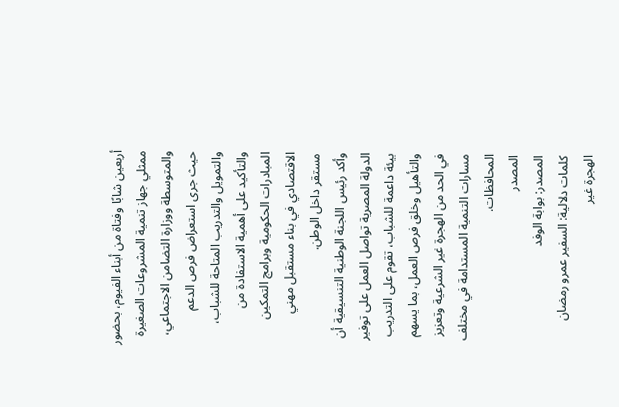أربعين شابًا وفتاة من أبناء الفيوم، بحضور ممثلي جهاز تنمية المشروعات الصغيرة والمتوسطة ووزارة التضامن الاجتماعي، حيث جرى استعراض فرص الدعم والتمويل والتدريب المتاحة للشباب، والتأكيد على أهمية الاستفادة من المبادرات الحكومية وبرامج التمكين الاقتصادي في بناء مستقبل مهني مستقر داخل الوطن.
وأكد رئيس اللجنة الوطنية التنسيقية أن الدولة المصرية تواصل العمل على توفير بيئة داعمة للشباب، تقوم على التدريب والتأهيل وخلق فرص العمل، بما يسهم في الحد من الهجرة غير الشرعية وتعزيز مسارات التنمية المستدامة في مختلف المحافظات.
المصدر
المصدر: بوابة الوفد
كلمات دلالية: السفير عمرو رمضان الهجرة غير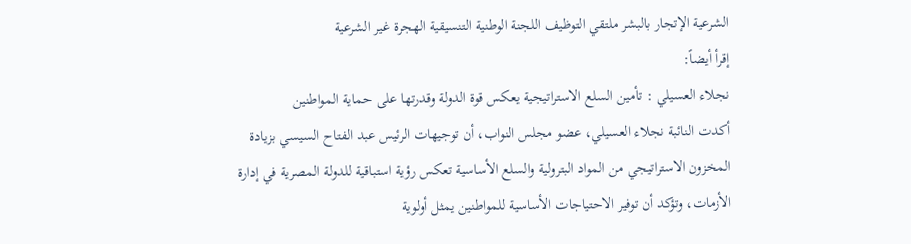الشرعية الإتجار بالبشر ملتقي التوظيف اللجنة الوطنیة التنسیقیة الهجرة غیر الشرعیة
إقرأ أيضاً:
نجلاء العسيلي : تأمين السلع الاستراتيجية يعكس قوة الدولة وقدرتها على حماية المواطنين
أكدت النائبة نجلاء العسيلي، عضو مجلس النواب، أن توجيهات الرئيس عبد الفتاح السيسي بزيادة المخزون الاستراتيجي من المواد البترولية والسلع الأساسية تعكس رؤية استباقية للدولة المصرية في إدارة الأزمات، وتؤكد أن توفير الاحتياجات الأساسية للمواطنين يمثل أولوية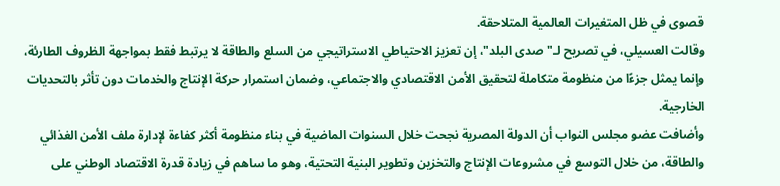قصوى في ظل المتغيرات العالمية المتلاحقة.
وقالت العسيلي، في تصريح لـ"صدى البلد"، إن تعزيز الاحتياطي الاستراتيجي من السلع والطاقة لا يرتبط فقط بمواجهة الظروف الطارئة، وإنما يمثل جزءًا من منظومة متكاملة لتحقيق الأمن الاقتصادي والاجتماعي، وضمان استمرار حركة الإنتاج والخدمات دون تأثر بالتحديات الخارجية.
وأضافت عضو مجلس النواب أن الدولة المصرية نجحت خلال السنوات الماضية في بناء منظومة أكثر كفاءة لإدارة ملف الأمن الغذائي والطاقة، من خلال التوسع في مشروعات الإنتاج والتخزين وتطوير البنية التحتية، وهو ما ساهم في زيادة قدرة الاقتصاد الوطني على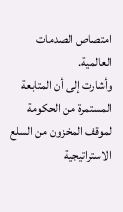امتصاص الصدمات العالمية.
وأشارت إلى أن المتابعة المستمرة من الحكومة لموقف المخزون من السلع الاستراتيجية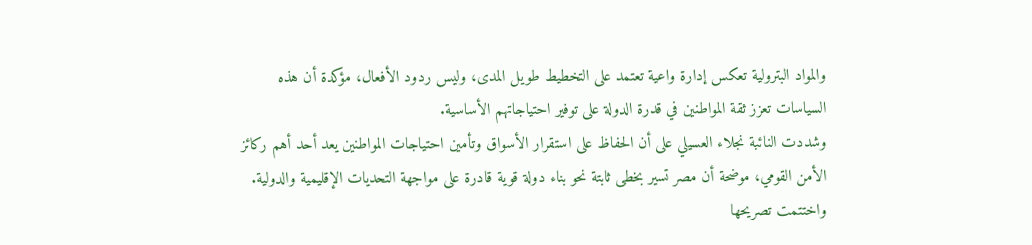والمواد البترولية تعكس إدارة واعية تعتمد على التخطيط طويل المدى، وليس ردود الأفعال، مؤكدة أن هذه السياسات تعزز ثقة المواطنين في قدرة الدولة على توفير احتياجاتهم الأساسية.
وشددت النائبة نجلاء العسيلي على أن الحفاظ على استقرار الأسواق وتأمين احتياجات المواطنين يعد أحد أهم ركائز الأمن القومي، موضحة أن مصر تسير بخطى ثابتة نحو بناء دولة قوية قادرة على مواجهة التحديات الإقليمية والدولية.
واختتمت تصريحها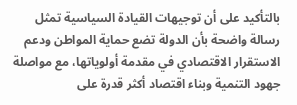بالتأكيد على أن توجيهات القيادة السياسية تمثل رسالة واضحة بأن الدولة تضع حماية المواطن ودعم الاستقرار الاقتصادي في مقدمة أولوياتها، مع مواصلة جهود التنمية وبناء اقتصاد أكثر قدرة على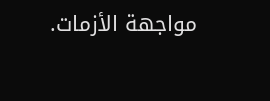مواجهة الأزمات.